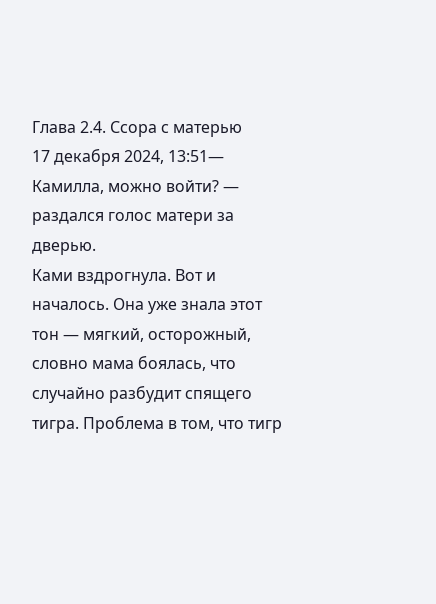Глава 2.4. Ссора с матерью
17 декабря 2024, 13:51— Камилла, можно войти? — раздался голос матери за дверью.
Ками вздрогнула. Вот и началось. Она уже знала этот тон — мягкий, осторожный, словно мама боялась, что случайно разбудит спящего тигра. Проблема в том, что тигр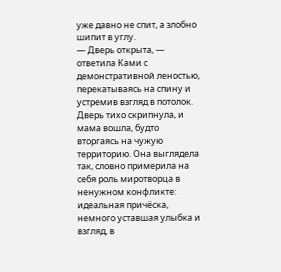уже давно не спит, а злобно шипит в углу.
— Дверь открыта, — ответила Ками с демонстративной леностью, перекатываясь на спину и устремив взгляд в потолок.
Дверь тихо скрипнула, и мама вошла, будто вторгаясь на чужую территорию. Она выглядела так, словно примерила на себя роль миротворца в ненужном конфликте: идеальная причёска, немного уставшая улыбка и взгляд, в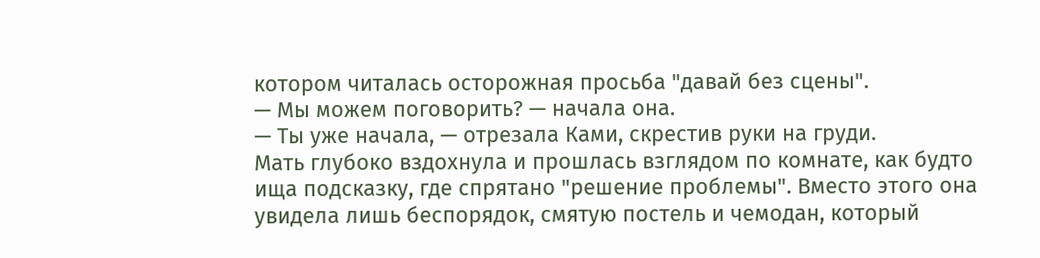котором читалась осторожная просьба "давай без сцены".
— Мы можем поговорить? — начала она.
— Ты уже начала, — отрезала Ками, скрестив руки на груди.
Мать глубоко вздохнула и прошлась взглядом по комнате, как будто ища подсказку, где спрятано "решение проблемы". Вместо этого она увидела лишь беспорядок, смятую постель и чемодан, который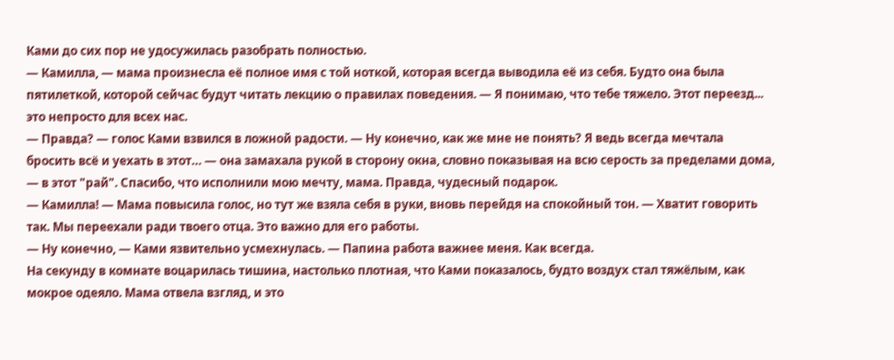Ками до сих пор не удосужилась разобрать полностью.
— Камилла, — мама произнесла её полное имя с той ноткой, которая всегда выводила её из себя. Будто она была пятилеткой, которой сейчас будут читать лекцию о правилах поведения. — Я понимаю, что тебе тяжело. Этот переезд... это непросто для всех нас.
— Правда? — голос Ками взвился в ложной радости. — Ну конечно, как же мне не понять? Я ведь всегда мечтала бросить всё и уехать в этот… — она замахала рукой в сторону окна, словно показывая на всю серость за пределами дома, — в этот "рай". Спасибо, что исполнили мою мечту, мама. Правда, чудесный подарок.
— Камилла! — Мама повысила голос, но тут же взяла себя в руки, вновь перейдя на спокойный тон. — Хватит говорить так. Мы переехали ради твоего отца. Это важно для его работы.
— Ну конечно, — Ками язвительно усмехнулась. — Папина работа важнее меня. Как всегда.
На секунду в комнате воцарилась тишина, настолько плотная, что Ками показалось, будто воздух стал тяжёлым, как мокрое одеяло. Мама отвела взгляд, и это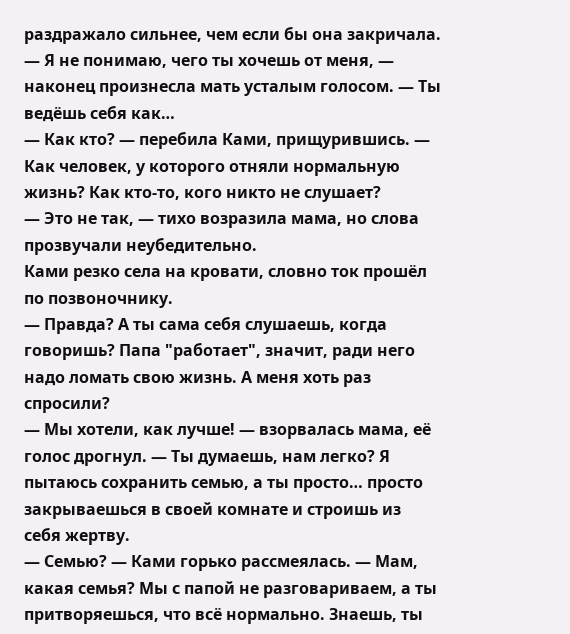раздражало сильнее, чем если бы она закричала.
— Я не понимаю, чего ты хочешь от меня, — наконец произнесла мать усталым голосом. — Ты ведёшь себя как…
— Как кто? — перебила Ками, прищурившись. — Как человек, у которого отняли нормальную жизнь? Как кто-то, кого никто не слушает?
— Это не так, — тихо возразила мама, но слова прозвучали неубедительно.
Ками резко села на кровати, словно ток прошёл по позвоночнику.
— Правда? А ты сама себя слушаешь, когда говоришь? Папа "работает", значит, ради него надо ломать свою жизнь. А меня хоть раз спросили?
— Мы хотели, как лучше! — взорвалась мама, её голос дрогнул. — Ты думаешь, нам легко? Я пытаюсь сохранить семью, а ты просто… просто закрываешься в своей комнате и строишь из себя жертву.
— Семью? — Ками горько рассмеялась. — Мам, какая семья? Мы с папой не разговариваем, а ты притворяешься, что всё нормально. Знаешь, ты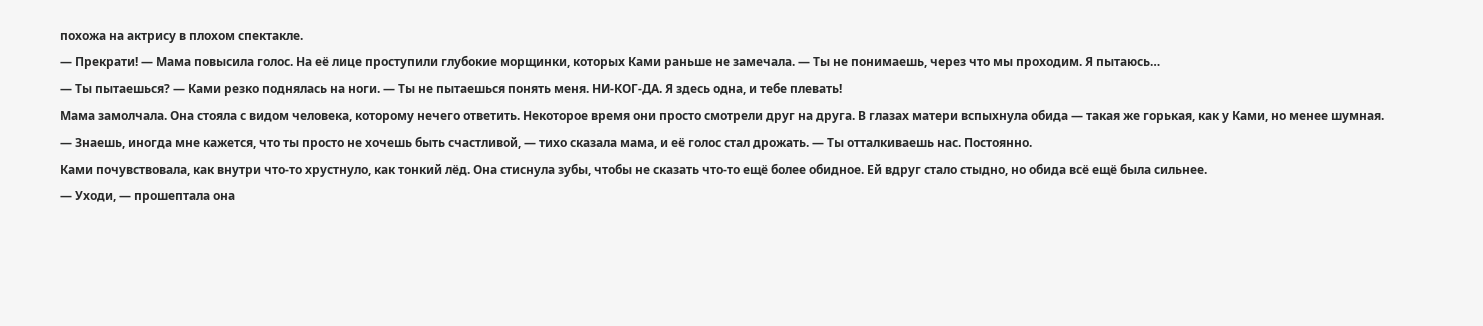похожа на актрису в плохом спектакле.
— Прекрати! — Мама повысила голос. На её лице проступили глубокие морщинки, которых Ками раньше не замечала. — Ты не понимаешь, через что мы проходим. Я пытаюсь…
— Ты пытаешься? — Ками резко поднялась на ноги. — Ты не пытаешься понять меня. НИ-КОГ-ДА. Я здесь одна, и тебе плевать!
Мама замолчала. Она стояла с видом человека, которому нечего ответить. Некоторое время они просто смотрели друг на друга. В глазах матери вспыхнула обида — такая же горькая, как у Ками, но менее шумная.
— Знаешь, иногда мне кажется, что ты просто не хочешь быть счастливой, — тихо сказала мама, и её голос стал дрожать. — Ты отталкиваешь нас. Постоянно.
Ками почувствовала, как внутри что-то хрустнуло, как тонкий лёд. Она стиснула зубы, чтобы не сказать что-то ещё более обидное. Ей вдруг стало стыдно, но обида всё ещё была сильнее.
— Уходи, — прошептала она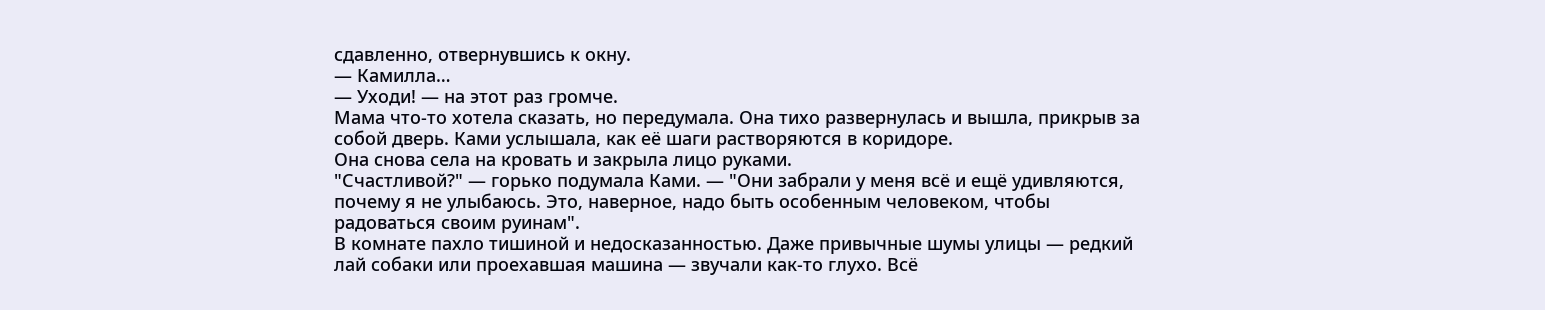сдавленно, отвернувшись к окну.
— Камилла…
— Уходи! — на этот раз громче.
Мама что-то хотела сказать, но передумала. Она тихо развернулась и вышла, прикрыв за собой дверь. Ками услышала, как её шаги растворяются в коридоре.
Она снова села на кровать и закрыла лицо руками.
"Счастливой?" — горько подумала Ками. — "Они забрали у меня всё и ещё удивляются, почему я не улыбаюсь. Это, наверное, надо быть особенным человеком, чтобы радоваться своим руинам".
В комнате пахло тишиной и недосказанностью. Даже привычные шумы улицы — редкий лай собаки или проехавшая машина — звучали как-то глухо. Всё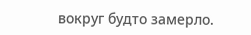вокруг будто замерло.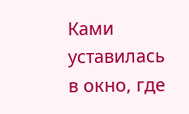Ками уставилась в окно, где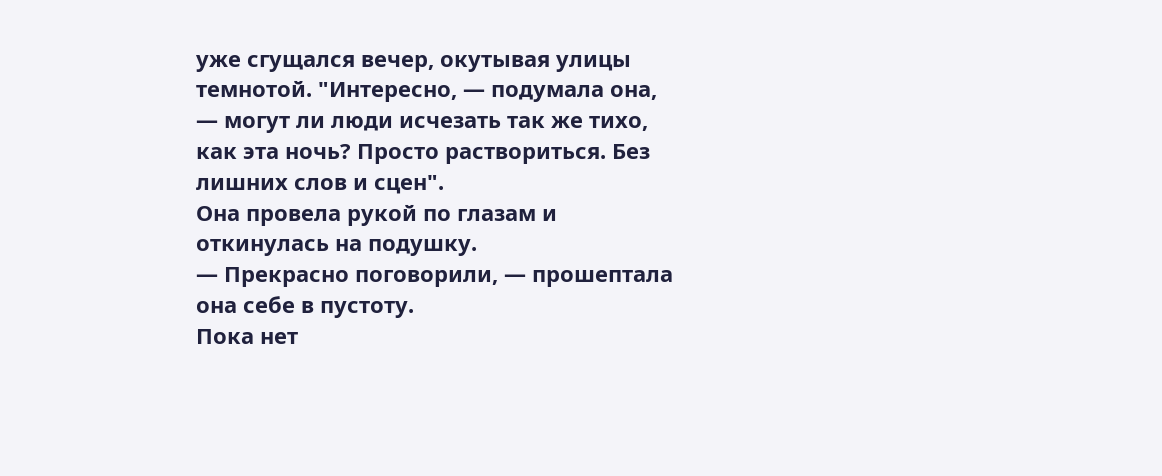уже сгущался вечер, окутывая улицы темнотой. "Интересно, — подумала она, — могут ли люди исчезать так же тихо, как эта ночь? Просто раствориться. Без лишних слов и сцен".
Она провела рукой по глазам и откинулась на подушку.
— Прекрасно поговорили, — прошептала она себе в пустоту.
Пока нет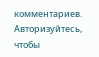комментариев. Авторизуйтесь, чтобы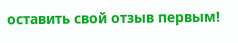оставить свой отзыв первым!